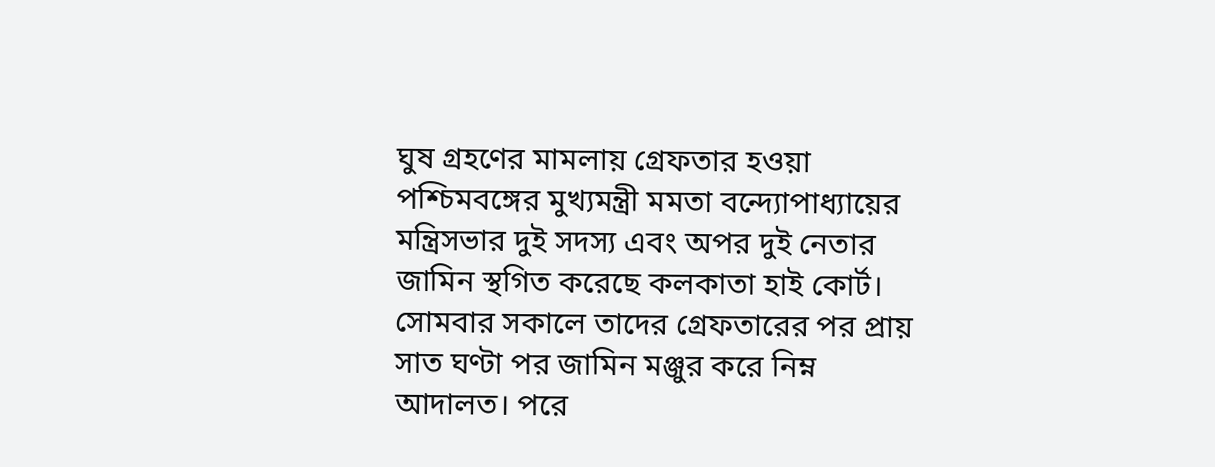ঘুষ গ্রহণের মামলায় গ্রেফতার হওয়া পশ্চিমবঙ্গের মুখ্যমন্ত্রী মমতা বন্দ্যোপাধ্যায়ের মন্ত্রিসভার দুই সদস্য এবং অপর দুই নেতার জামিন স্থগিত করেছে কলকাতা হাই কোর্ট। সোমবার সকালে তাদের গ্রেফতারের পর প্রায় সাত ঘণ্টা পর জামিন মঞ্জুর করে নিম্ন আদালত। পরে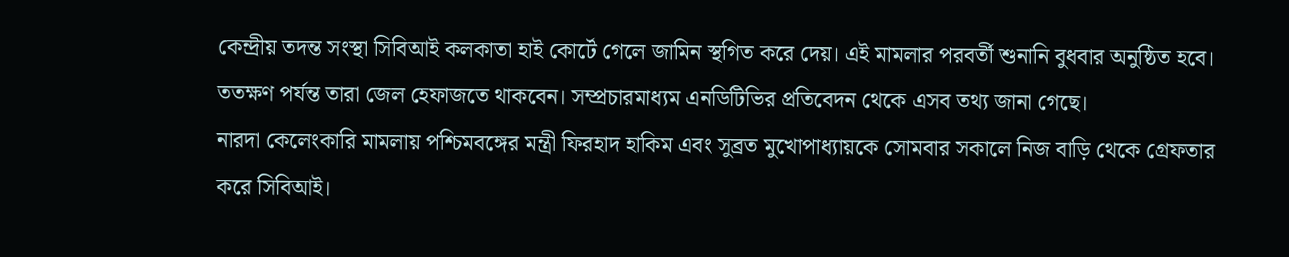কেন্দ্রীয় তদন্ত সংস্থা সিবিআই কলকাতা হাই কোর্টে গেলে জামিন স্থগিত করে দেয়। এই মামলার পরবর্তী শুনানি বুধবার অনুষ্ঠিত হবে। ততক্ষণ পর্যন্ত তারা জেল হেফাজতে থাকবেন। সম্প্রচারমাধ্যম এনডিটিভির প্রতিবেদন থেকে এসব তথ্য জানা গেছে।
নারদা কেলেংকারি মামলায় পশ্চিমবঙ্গের মন্ত্রী ফিরহাদ হাকিম এবং সুব্রত মুখোপাধ্যায়কে সোমবার সকালে নিজ বাড়ি থেকে গ্রেফতার করে সিবিআই।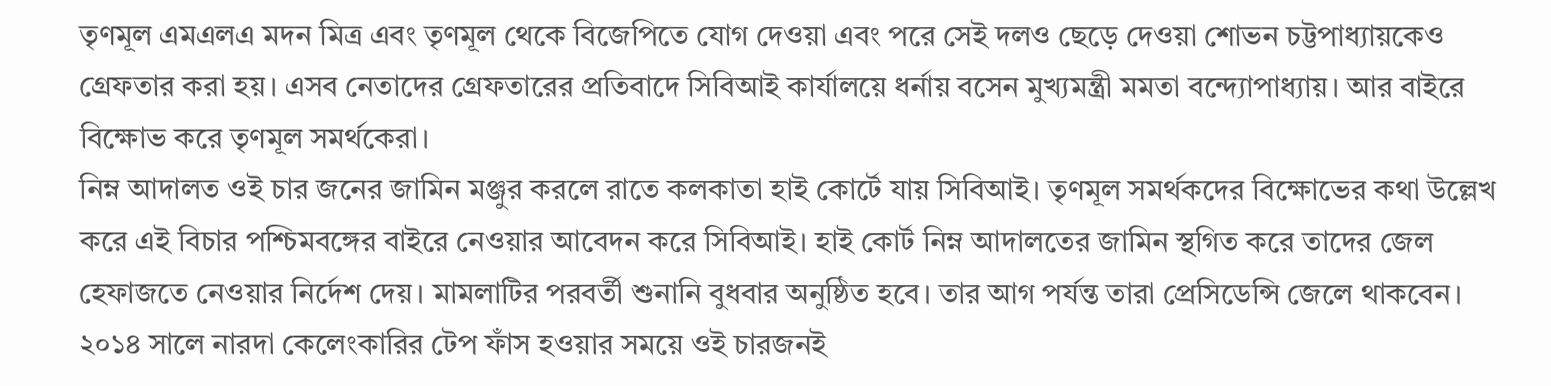তৃণমূল এমএলএ মদন মিত্র এবং তৃণমূল থেকে বিজেপিতে যোগ দেওয়া এবং পরে সেই দলও ছেড়ে দেওয়া শোভন চট্টপাধ্যায়কেও গ্রেফতার করা হয়। এসব নেতাদের গ্রেফতারের প্রতিবাদে সিবিআই কার্যালয়ে ধর্নায় বসেন মুখ্যমন্ত্রী মমতা বন্দ্যোপাধ্যায়। আর বাইরে বিক্ষোভ করে তৃণমূল সমর্থকেরা।
নিম্ন আদালত ওই চার জনের জামিন মঞ্জুর করলে রাতে কলকাতা হাই কোর্টে যায় সিবিআই। তৃণমূল সমর্থকদের বিক্ষোভের কথা উল্লেখ করে এই বিচার পশ্চিমবঙ্গের বাইরে নেওয়ার আবেদন করে সিবিআই। হাই কোর্ট নিম্ন আদালতের জামিন স্থগিত করে তাদের জেল হেফাজতে নেওয়ার নির্দেশ দেয়। মামলাটির পরবর্তী শুনানি বুধবার অনুষ্ঠিত হবে। তার আগ পর্যন্ত তারা প্রেসিডেন্সি জেলে থাকবেন।
২০১৪ সালে নারদা কেলেংকারির টেপ ফাঁস হওয়ার সময়ে ওই চারজনই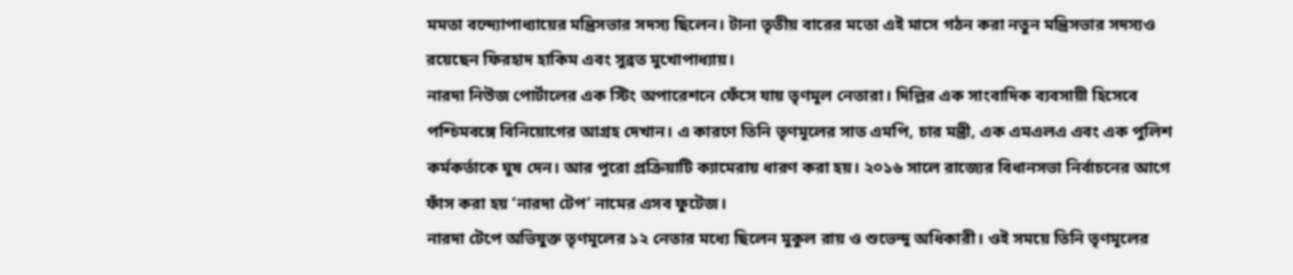মমতা বন্দ্যোপাধ্যায়ের মন্ত্রিসভার সদস্য ছিলেন। টানা তৃতীয় বারের মতো এই মাসে গঠন করা নতুন মন্ত্রিসভার সদস্যও রয়েছেন ফিরহাদ হাকিম এবং সুব্রত মুখোপাধ্যায়।
নারদা নিউজ পোর্টালের এক স্টিং অপারেশনে ফেঁসে যায় তৃণমূল নেতারা। দিল্লির এক সাংবাদিক ব্যবসায়ী হিসেবে পশ্চিমবঙ্গে বিনিয়োগের আগ্রহ দেখান। এ কারণে তিনি তৃণমূলের সাত এমপি, চার মন্ত্রী, এক এমএলএ এবং এক পুলিশ কর্মকর্তাকে ঘুষ দেন। আর পুরো প্রক্রিয়াটি ক্যামেরায় ধারণ করা হয়। ২০১৬ সালে রাজ্যের বিধানসভা নির্বাচনের আগে ফাঁস করা হয় ‘নারদা টেপ’ নামের এসব ফুটেজ।
নারদা টেপে অভিযুক্ত তৃণমূলের ১২ নেতার মধ্যে ছিলেন মুকুল রায় ও শুভেন্দু অধিকারী। ওই সময়ে তিনি তৃণমূলের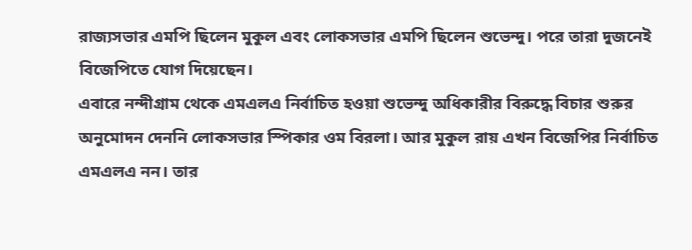রাজ্যসভার এমপি ছিলেন মুকুল এবং লোকসভার এমপি ছিলেন শুভেন্দু। পরে তারা দুজনেই বিজেপিতে যোগ দিয়েছেন।
এবারে নন্দীগ্রাম থেকে এমএলএ নির্বাচিত হওয়া শুভেন্দু অধিকারীর বিরুদ্ধে বিচার শুরুর অনুমোদন দেননি লোকসভার স্পিকার ওম বিরলা। আর মুকুল রায় এখন বিজেপির নির্বাচিত এমএলএ নন। তার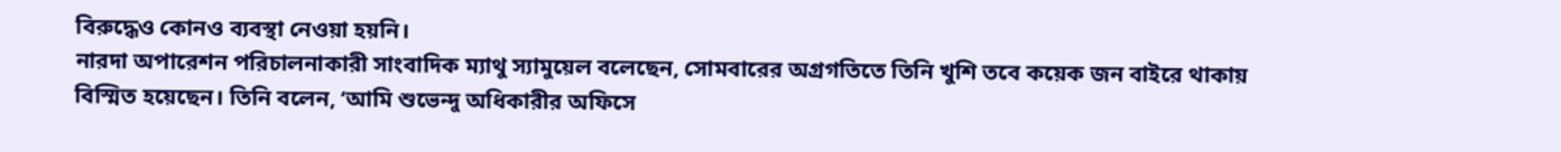বিরুদ্ধেও কোনও ব্যবস্থা নেওয়া হয়নি।
নারদা অপারেশন পরিচালনাকারী সাংবাদিক ম্যাথু স্যামুয়েল বলেছেন, সোমবারের অগ্রগতিতে তিনি খুশি তবে কয়েক জন বাইরে থাকায় বিস্মিত হয়েছেন। তিনি বলেন, ‘আমি শুভেন্দু অধিকারীর অফিসে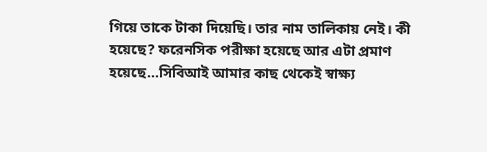গিয়ে তাকে টাকা দিয়েছি। তার নাম তালিকায় নেই। কী হয়েছে? ফরেনসিক পরীক্ষা হয়েছে আর এটা প্রমাণ হয়েছে...সিবিআই আমার কাছ থেকেই স্বাক্ষ্য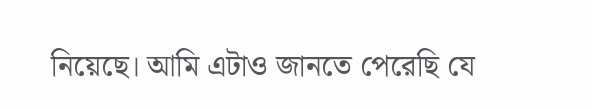নিয়েছে। আমি এটাও জানতে পেরেছি যে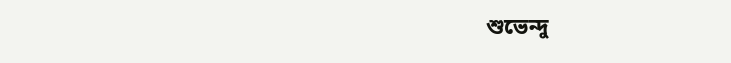শুভেন্দু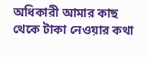অধিকারী আমার কাছ থেকে টাকা নেওয়ার কথা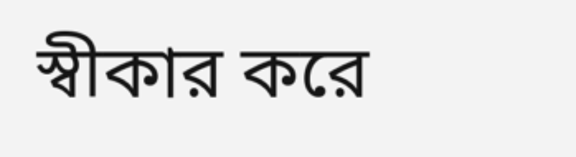স্বীকার করে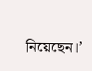নিয়েছেন।’